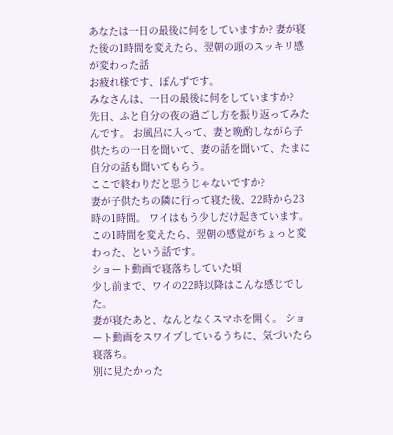あなたは一日の最後に何をしていますか? 妻が寝た後の1時間を変えたら、翌朝の頭のスッキリ感が変わった話
お疲れ様です、ぽんずです。
みなさんは、一日の最後に何をしていますか?
先日、ふと自分の夜の過ごし方を振り返ってみたんです。 お風呂に入って、妻と晩酌しながら子供たちの一日を聞いて、妻の話を聞いて、たまに自分の話も聞いてもらう。
ここで終わりだと思うじゃないですか?
妻が子供たちの隣に行って寝た後、22時から23時の1時間。 ワイはもう少しだけ起きています。 この1時間を変えたら、翌朝の感覚がちょっと変わった、という話です。
ショート動画で寝落ちしていた頃
少し前まで、ワイの22時以降はこんな感じでした。
妻が寝たあと、なんとなくスマホを開く。 ショート動画をスワイプしているうちに、気づいたら寝落ち。
別に見たかった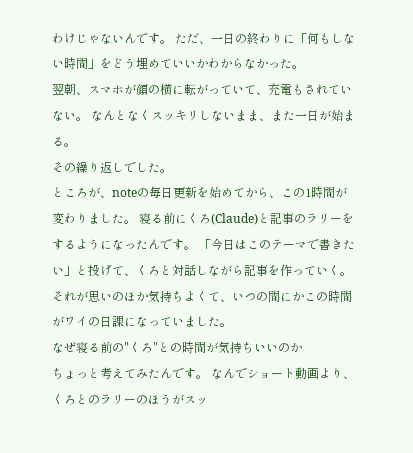わけじゃないんです。 ただ、一日の終わりに「何もしない時間」をどう埋めていいかわからなかった。
翌朝、スマホが顔の横に転がっていて、充電もされていない。 なんとなくスッキリしないまま、また一日が始まる。
その繰り返しでした。
ところが、noteの毎日更新を始めてから、この1時間が変わりました。 寝る前にくろ(Claude)と記事のラリーをするようになったんです。 「今日はこのテーマで書きたい」と投げて、くろと対話しながら記事を作っていく。
それが思いのほか気持ちよくて、いつの間にかこの時間がワイの日課になっていました。
なぜ寝る前の"くろ"との時間が気持ちいいのか
ちょっと考えてみたんです。 なんでショート動画より、くろとのラリーのほうがスッ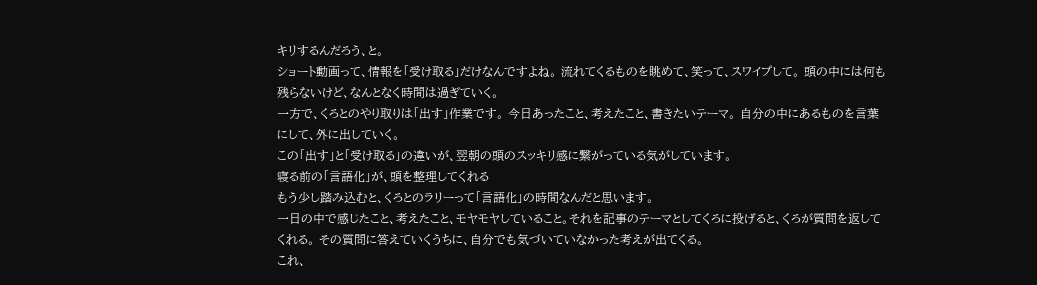キリするんだろう、と。
ショート動画って、情報を「受け取る」だけなんですよね。 流れてくるものを眺めて、笑って、スワイプして。 頭の中には何も残らないけど、なんとなく時間は過ぎていく。
一方で、くろとのやり取りは「出す」作業です。 今日あったこと、考えたこと、書きたいテーマ。 自分の中にあるものを言葉にして、外に出していく。
この「出す」と「受け取る」の違いが、翌朝の頭のスッキリ感に繋がっている気がしています。
寝る前の「言語化」が、頭を整理してくれる
もう少し踏み込むと、くろとのラリーって「言語化」の時間なんだと思います。
一日の中で感じたこと、考えたこと、モヤモヤしていること。それを記事のテーマとしてくろに投げると、くろが質問を返してくれる。 その質問に答えていくうちに、自分でも気づいていなかった考えが出てくる。
これ、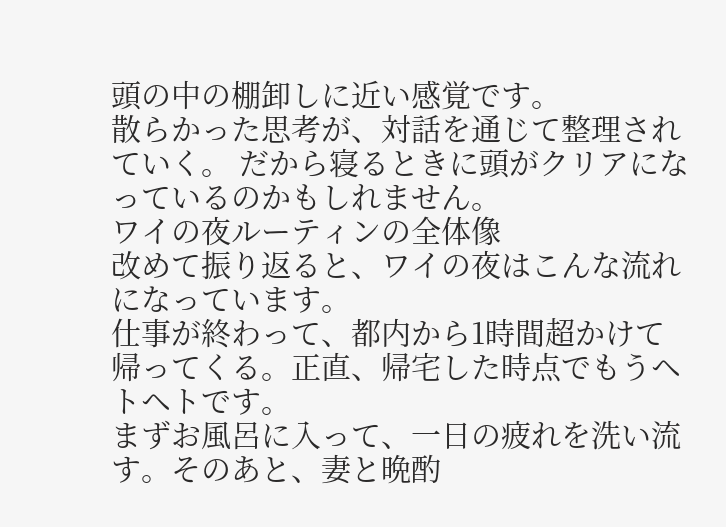頭の中の棚卸しに近い感覚です。
散らかった思考が、対話を通じて整理されていく。 だから寝るときに頭がクリアになっているのかもしれません。
ワイの夜ルーティンの全体像
改めて振り返ると、ワイの夜はこんな流れになっています。
仕事が終わって、都内から1時間超かけて帰ってくる。正直、帰宅した時点でもうヘトヘトです。
まずお風呂に入って、一日の疲れを洗い流す。そのあと、妻と晩酌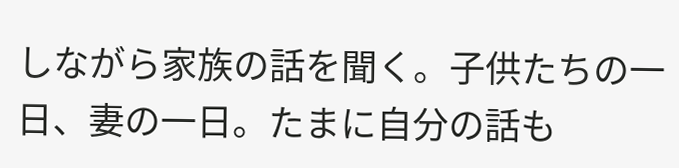しながら家族の話を聞く。子供たちの一日、妻の一日。たまに自分の話も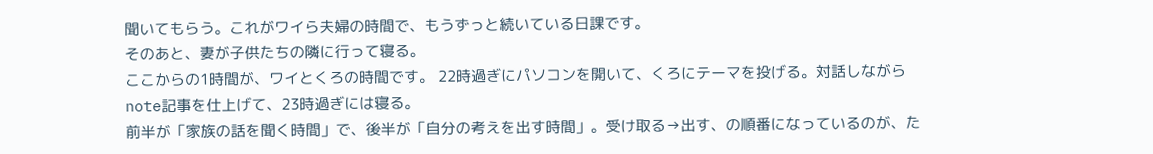聞いてもらう。これがワイら夫婦の時間で、もうずっと続いている日課です。
そのあと、妻が子供たちの隣に行って寝る。
ここからの1時間が、ワイとくろの時間です。 22時過ぎにパソコンを開いて、くろにテーマを投げる。対話しながらnote記事を仕上げて、23時過ぎには寝る。
前半が「家族の話を聞く時間」で、後半が「自分の考えを出す時間」。受け取る→出す、の順番になっているのが、た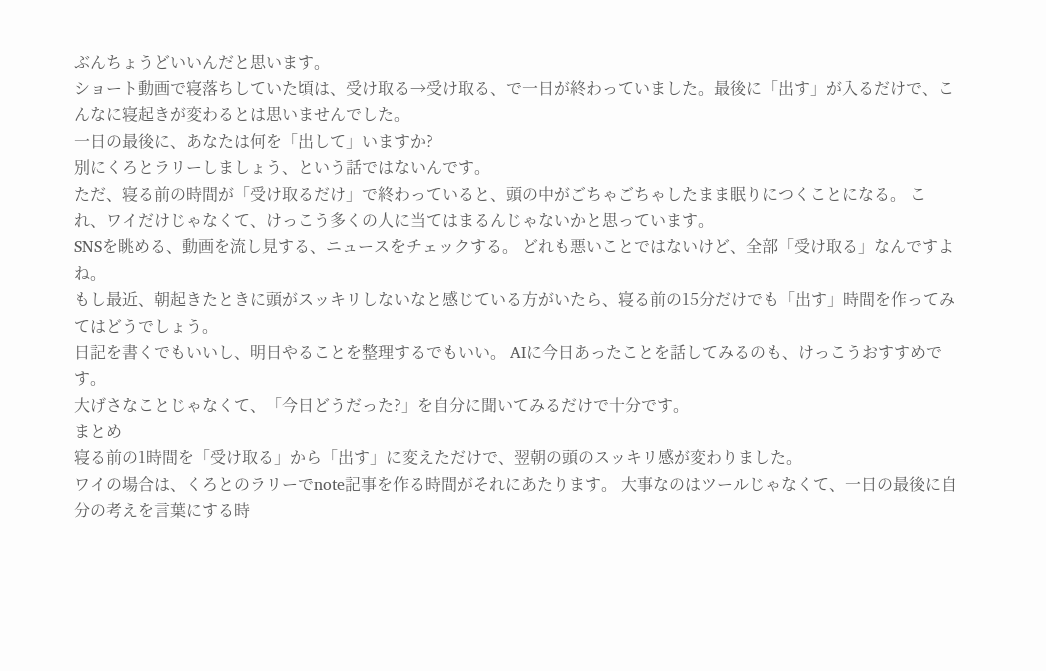ぶんちょうどいいんだと思います。
ショート動画で寝落ちしていた頃は、受け取る→受け取る、で一日が終わっていました。最後に「出す」が入るだけで、こんなに寝起きが変わるとは思いませんでした。
一日の最後に、あなたは何を「出して」いますか?
別にくろとラリーしましょう、という話ではないんです。
ただ、寝る前の時間が「受け取るだけ」で終わっていると、頭の中がごちゃごちゃしたまま眠りにつくことになる。 これ、ワイだけじゃなくて、けっこう多くの人に当てはまるんじゃないかと思っています。
SNSを眺める、動画を流し見する、ニュースをチェックする。 どれも悪いことではないけど、全部「受け取る」なんですよね。
もし最近、朝起きたときに頭がスッキリしないなと感じている方がいたら、寝る前の15分だけでも「出す」時間を作ってみてはどうでしょう。
日記を書くでもいいし、明日やることを整理するでもいい。 AIに今日あったことを話してみるのも、けっこうおすすめです。
大げさなことじゃなくて、「今日どうだった?」を自分に聞いてみるだけで十分です。
まとめ
寝る前の1時間を「受け取る」から「出す」に変えただけで、翌朝の頭のスッキリ感が変わりました。
ワイの場合は、くろとのラリーでnote記事を作る時間がそれにあたります。 大事なのはツールじゃなくて、一日の最後に自分の考えを言葉にする時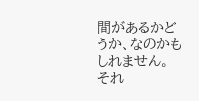間があるかどうか、なのかもしれません。
それ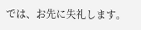では、お先に失礼します。